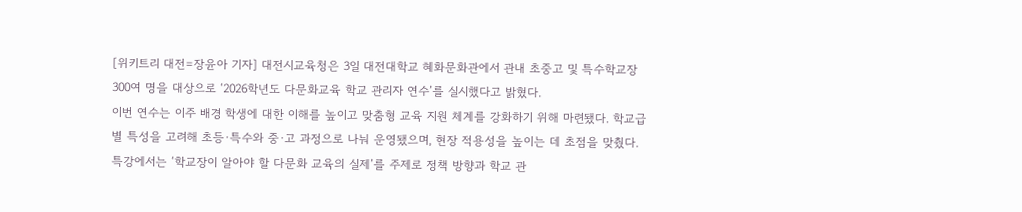[위키트리 대전=장윤아 기자] 대전시교육청은 3일 대전대학교 혜화문화관에서 관내 초중고 및 특수학교장 300여 명을 대상으로 ‘2026학년도 다문화교육 학교 관리자 연수’를 실시했다고 밝혔다.
이번 연수는 이주 배경 학생에 대한 이해를 높이고 맞춤형 교육 지원 체계를 강화하기 위해 마련됐다. 학교급별 특성을 고려해 초등·특수와 중·고 과정으로 나눠 운영됐으며, 현장 적용성을 높이는 데 초점을 맞췄다.
특강에서는 ‘학교장이 알아야 할 다문화 교육의 실제’를 주제로 정책 방향과 학교 관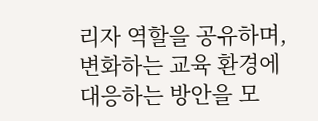리자 역할을 공유하며, 변화하는 교육 환경에 대응하는 방안을 모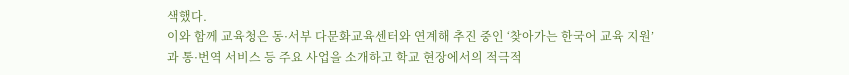색했다.
이와 함께 교육청은 동·서부 다문화교육센터와 연계해 추진 중인 ‘찾아가는 한국어 교육 지원’과 통·번역 서비스 등 주요 사업을 소개하고 학교 현장에서의 적극적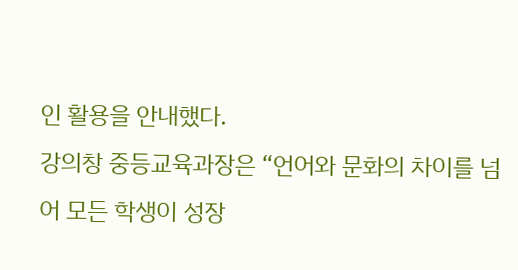인 활용을 안내했다.
강의창 중등교육과장은 “언어와 문화의 차이를 넘어 모든 학생이 성장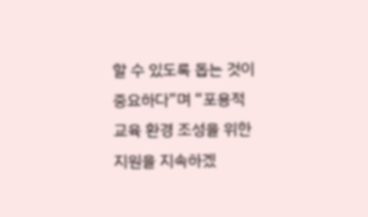할 수 있도록 돕는 것이 중요하다”며 “포용적 교육 환경 조성을 위한 지원을 지속하겠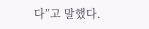다”고 말했다.